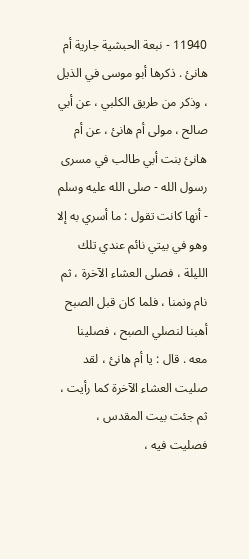11940 - نبعة الحبشية جارية أم هانئ . ذكرها أبو موسى في الذيل ، وذكر من طريق الكلبي ، عن أبي صالح ، مولى أم هانئ ، عن أم هانئ بنت أبي طالب في مسرى رسول الله - صلى الله عليه وسلم - أنها كانت تقول : ما أسري به إلا وهو في بيتي نائم عندي تلك الليلة ، فصلى العشاء الآخرة ، ثم نام ونمنا ، فلما كان قبل الصبح أهبنا لنصلي الصبح ، فصلينا معه . قال : يا أم هانئ ، لقد صليت العشاء الآخرة كما رأيت ، ثم جئت بيت المقدس ، فصليت فيه ،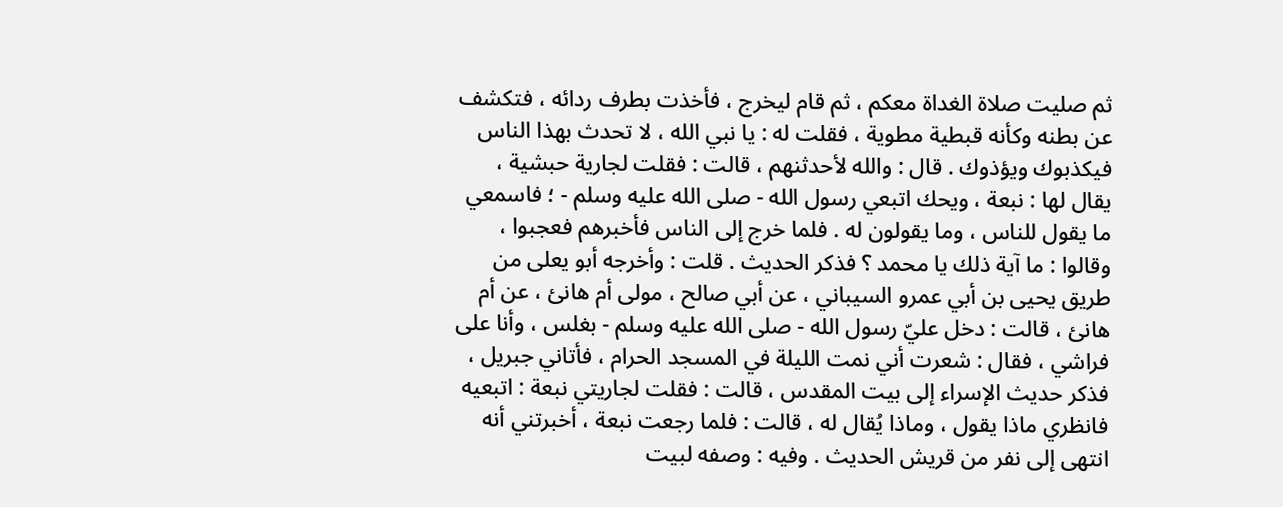ثم صليت صلاة الغداة معكم ، ثم قام ليخرج ، فأخذت بطرف ردائه ، فتكشف عن بطنه وكأنه قبطية مطوية ، فقلت له : يا نبي الله ، لا تحدث بهذا الناس فيكذبوك ويؤذوك . قال : والله لأحدثنهم ، قالت : فقلت لجارية حبشية ، يقال لها : نبعة ، ويحك اتبعي رسول الله - صلى الله عليه وسلم - ؛ فاسمعي ما يقول للناس ، وما يقولون له . فلما خرج إلى الناس فأخبرهم فعجبوا ، وقالوا : ما آية ذلك يا محمد ؟ فذكر الحديث . قلت : وأخرجه أبو يعلى من طريق يحيى بن أبي عمرو السيباني ، عن أبي صالح ، مولى أم هانئ ، عن أم هانئ ، قالت : دخل عليّ رسول الله - صلى الله عليه وسلم - بغلس ، وأنا على فراشي ، فقال : شعرت أني نمت الليلة في المسجد الحرام ، فأتاني جبريل ، فذكر حديث الإسراء إلى بيت المقدس ، قالت : فقلت لجاريتي نبعة : اتبعيه فانظري ماذا يقول ، وماذا يُقال له ، قالت : فلما رجعت نبعة ، أخبرتني أنه انتهى إلى نفر من قريش الحديث . وفيه : وصفه لبيت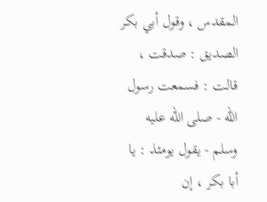المقدس ، وقول أبي بكر الصديق : صدقت ، قالت : فسمعت رسول الله - صلى الله عليه وسلم - يقول يومئذ : يا أبا بكر ، إن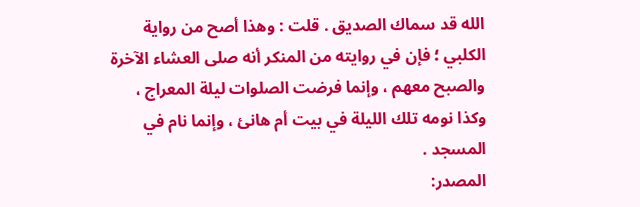الله قد سماك الصديق . قلت : وهذا أصح من رواية الكلبي ؛ فإن في روايته من المنكر أنه صلى العشاء الآخرة والصبح معهم ، وإنما فرضت الصلوات ليلة المعراج ، وكذا نومه تلك الليلة في بيت أم هانئ ، وإنما نام في المسجد .
المصدر: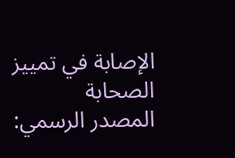الإصابة في تمييز الصحابة
المصدر الرسمي: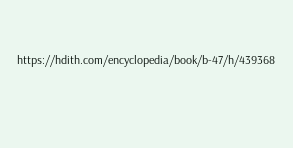https://hdith.com/encyclopedia/book/b-47/h/439368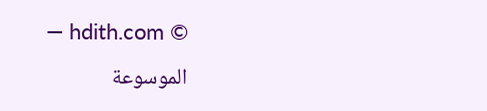© hdith.com — الموسوعة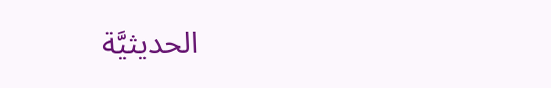الحديثيَّة